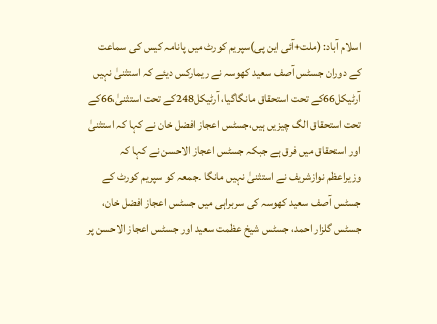اسلام آباد: (ملت+آئی این پی)سپریم کورٹ میں پانامہ کیس کی سماعت کے دوران جسٹس آصف سعید کھوسہ نے ریمارکس دیئے کہ استثنیٰ نہیں آرٹیکل66کے تحت استحقاق مانگاگیا، آرٹیکل248کے تحت استثنیٰ،66کے تحت استحقاق الگ چیزیں ہیں،جسٹس اعجاز افضل خان نے کہا کہ استثنیٰ اور استحقاق میں فرق ہے جبکہ جسٹس اعجاز الاحسن نے کہا کہ وزیراعظم نوازشریف نے استثنیٰ نہیں مانگا ۔جمعہ کو سپریم کورٹ کے جسٹس آصف سعید کھوسہ کی سربراہی میں جسٹس اعجاز افضل خان، جسٹس گلزار احمد، جسٹس شیخ عظمت سعید اور جسٹس اعجاز الاحسن پر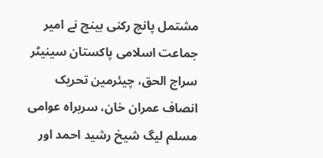مشتمل پانچ رکنی بینچ نے امیر جماعت اسلامی پاکستان سینیٹر سراج الحق، چیئرمین تحریک انصاف عمران خان، سربراہ عوامی مسلم لیگ شیخ رشید احمد اور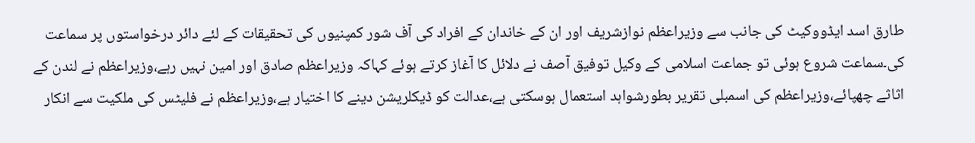طارق اسد ایڈووکیٹ کی جانب سے وزیراعظم نوازشریف اور ان کے خاندان کے افراد کی آف شور کمپنیوں کی تحقیقات کے لئے دائر درخواستوں پر سماعت کی۔سماعت شروع ہوئی تو جماعت اسلامی کے وکیل توفیق آصف نے دلائل کا آغاز کرتے ہوئے کہاکہ وزیراعظم صادق اور امین نہیں رہے،وزیراعظم نے لندن کے اثاثے چھپائے،وزیراعظم کی اسمبلی تقریر بطورشواہد استعمال ہوسکتی ہے،عدالت کو ڈیکلریشن دینے کا اختیار ہے،وزیراعظم نے فلیٹس کی ملکیت سے انکار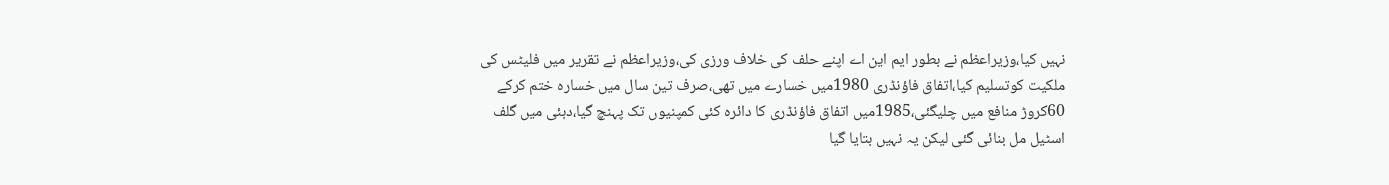نہیں کیا،وزیراعظم نے بطور ایم این اے اپنے حلف کی خلاف ورزی کی،وزیراعظم نے تقریر میں فلیٹس کی ملکیت کوتسلیم کیا،اتفاق فاؤنڈری 1980میں خسارے میں تھی،صرف تین سال میں خسارہ ختم کرکے 60کروڑ منافع میں چلیگئی،1985میں اتفاق فاؤنڈری کا دائرہ کئی کمپنیوں تک پہنچ گیا،دبئی میں گلف اسٹیل مل بنائی گئی لیکن یہ نہیں بتایا گیا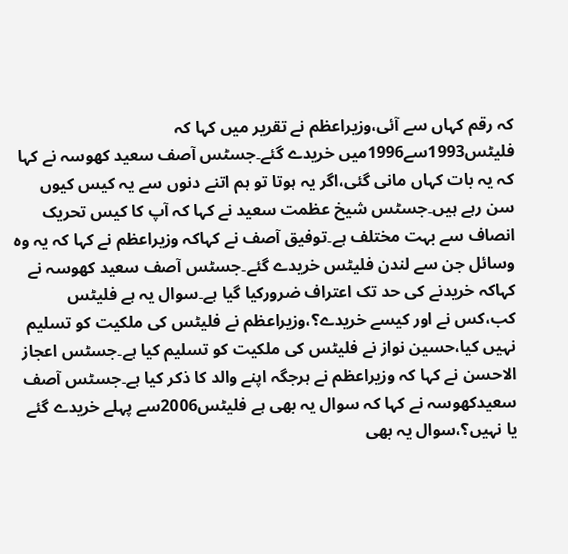کہ رقم کہاں سے آئی،وزیراعظم نے تقریر میں کہا کہ فلیٹس1993سے1996میں خریدے گئے۔جسٹس آصف سعید کھوسہ نے کہا کہ یہ بات کہاں مانی گئی،اگر یہ ہوتا تو ہم اتنے دنوں سے یہ کیس کیوں سن رہے ہیں۔جسٹس شیخ عظمت سعید نے کہا کہ آپ کا کیس تحریک انصاف سے بہت مختلف ہے۔توفیق آصف نے کہاکہ وزیراعظم نے کہا کہ یہ وہ وسائل جن سے لندن فلیٹس خریدے گئے۔جسٹس آصف سعید کھوسہ نے کہاکہ خریدنے کی حد تک اعتراف ضرورکیا گیا ہے۔سوال یہ ہے فلیٹس کب،کس نے اور کیسے خریدے؟،وزیراعظم نے فلیٹس کی ملکیت کو تسلیم نہیں کیا،حسین نواز نے فلیٹس کی ملکیت کو تسلیم کیا ہے۔جسٹس اعجاز الاحسن نے کہا کہ وزیراعظم نے ہرجگہ اپنے والد کا ذکر کیا ہے۔جسٹس آصف سعیدکھوسہ نے کہا کہ سوال یہ بھی ہے فلیٹس2006سے پہلے خریدے گئے یا نہیں؟،سوال یہ بھی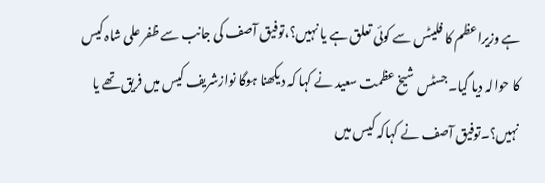ہے وزیراعظم کا فلیٹس سے کوئی تعلق ہے یا نہیں؟،توفیق آصف کی جانب سے ظفر علی شاہ کیس کا حوالہ دیا گیا۔جسٹس شیخ عظمت سعید نے کہا کہ دیکھنا ہوگا نوازشریف کیس میں فریق تھے یا نہیں؟۔توفیق آصف نے کہاکہ کیس میں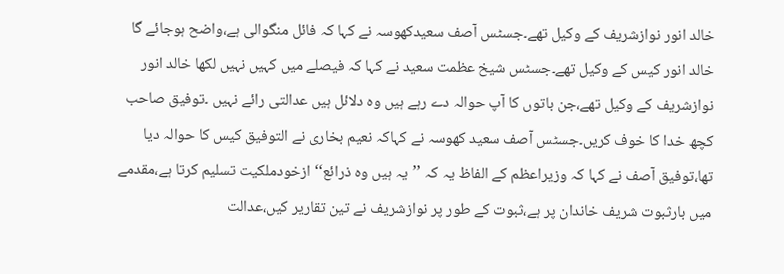خالد انور نوازشریف کے وکیل تھے۔جسٹس آصف سعیدکھوسہ نے کہا کہ فائل منگوالی ہے،واضح ہوجائے گا خالد انور کیس کے وکیل تھے۔جسٹس شیخ عظمت سعید نے کہا کہ فیصلے میں کہیں نہیں لکھا خالد انور نوازشریف کے وکیل تھے،جن باتوں کا آپ حوالہ دے رہے ہیں وہ دلائل ہیں عدالتی رائے نہیں ۔توفیق صاحب کچھ خدا کا خوف کریں۔جسٹس آصف سعید کھوسہ نے کہاکہ نعیم بخاری نے التوفیق کیس کا حوالہ دیا تھا،توفیق آصف نے کہا کہ وزیراعظم کے الفاظ یہ کہ ’’یہ ہیں وہ ذرائع‘‘ ازخودملکیت تسلیم کرتا ہے،مقدمے میں بارثبوت شریف خاندان پر ہے،ثبوت کے طور پر نوازشریف نے تین تقاریر کیں،عدالت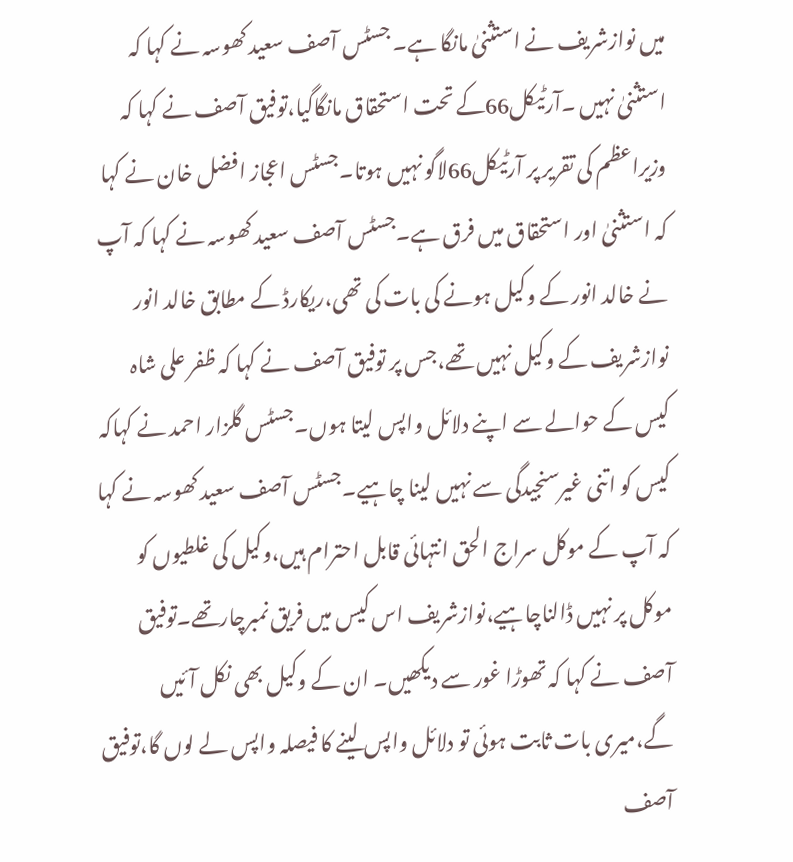میں نوازشریف نے استثنیٰ مانگا ہے۔ جسٹس آصف سعید کھوسہ نے کہا کہ استثنیٰ نہیں ۔آرٹیکل66کے تحت استحقاق مانگاگیا،توفیق آصف نے کہا کہ وزیراعظم کی تقریر پر آرٹیکل66لاگو نہیں ہوتا۔جسٹس اعجاز افضل خان نے کہا کہ استثنیٰ اور استحقاق میں فرق ہے۔جسٹس آصف سعید کھوسہ نے کہا کہ آپ نے خالد انور کے وکیل ہونے کی بات کی تھی،ریکارڈ کے مطابق خالد انور نوازشریف کے وکیل نہیں تھے،جس پر توفیق آصف نے کہا کہ ظفر علی شاہ کیس کے حوالے سے اپنے دلائل واپس لیتا ہوں۔جسٹس گلزار احمد نے کہاکہ کیس کو اتنی غیرسنجیدگی سے نہیں لینا چاہیے۔جسٹس آصف سعید کھوسہ نے کہا کہ آپ کے موکل سراج الحق انتہائی قابل احترام ہیں،وکیل کی غلطیوں کو موکل پر نہیں ڈالناچاہیے،نوازشریف اس کیس میں فریق نمبرچارتھے۔توفیق آصف نے کہا کہ تھوڑا غور سے دیکھیں۔ ان کے وکیل بھی نکل آئیں گے،میری بات ثابت ہوئی تو دلائل واپس لینے کا فیصلہ واپس لے لوں گا،توفیق آصف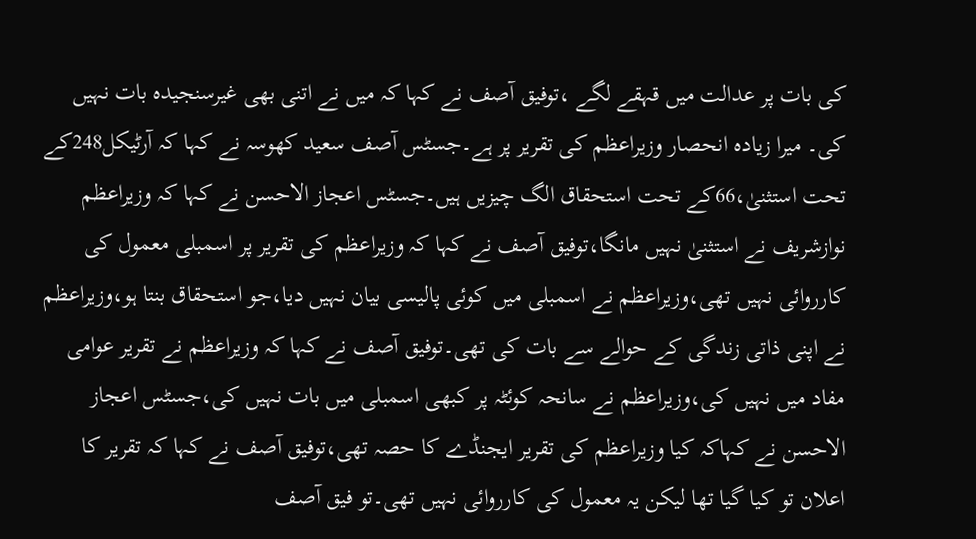کی بات پر عدالت میں قہقے لگے ،توفیق آصف نے کہا کہ میں نے اتنی بھی غیرسنجیدہ بات نہیں کی۔ میرا زیادہ انحصار وزیراعظم کی تقریر پر ہے۔جسٹس آصف سعید کھوسہ نے کہا کہ آرٹیکل248کے تحت استثنیٰ،66کے تحت استحقاق الگ چیزیں ہیں۔جسٹس اعجاز الاحسن نے کہا کہ وزیراعظم نوازشریف نے استثنیٰ نہیں مانگا،توفیق آصف نے کہا کہ وزیراعظم کی تقریر پر اسمبلی معمول کی کارروائی نہیں تھی،وزیراعظم نے اسمبلی میں کوئی پالیسی بیان نہیں دیا،جو استحقاق بنتا ہو،وزیراعظم نے اپنی ذاتی زندگی کے حوالے سے بات کی تھی۔توفیق آصف نے کہا کہ وزیراعظم نے تقریر عوامی مفاد میں نہیں کی،وزیراعظم نے سانحہ کوئٹہ پر کبھی اسمبلی میں بات نہیں کی،جسٹس اعجاز الاحسن نے کہاکہ کیا وزیراعظم کی تقریر ایجنڈے کا حصہ تھی،توفیق آصف نے کہا کہ تقریر کا اعلان تو کیا گیا تھا لیکن یہ معمول کی کارروائی نہیں تھی۔تو فیق آصف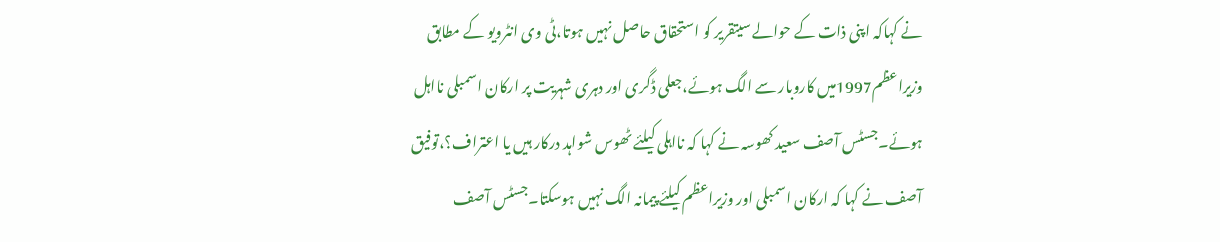نے کہاکہ اپنی ذات کے حوالے سیتقریر کو استحقاق حاصل نہیں ہوتا،ٹی وی انٹرویو کے مطابق وزیراعظم1997میں کاروبار سے الگ ہوئے،جعلی ڈگری اور دہری شہریت پر ارکان اسمبلی نااہل ہوئے۔جسٹس آصف سعید کھوسہ نے کہا کہ نااہلی کیلئے ٹھوس شواہد درکار ہیں یا اعتراف؟،توفیق آصف نے کہا کہ ارکان اسمبلی اور وزیراعظم کیلئے پیمانہ الگ نہیں ہوسکتا۔جسٹس آصف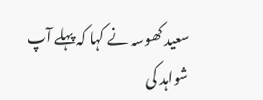سعید کھوسہ نے کہا کہ پہلے آپ شواہد کی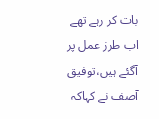بات کر رہے تھے اب طرز عمل پر آگئے ہیں،توفیق آصف نے کہاکہ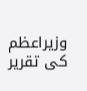وزیراعظم کی تقریر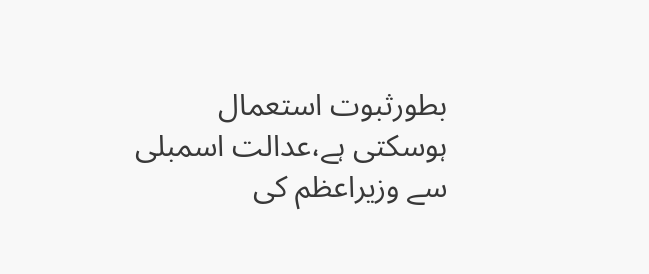بطورثبوت استعمال ہوسکتی ہے،عدالت اسمبلی سے وزیراعظم کی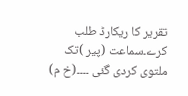تقریر کا ریکارڈ طلب کرے۔سماعت (پیر )تک ملتوی کردی گئی ۔۔۔۔(خ م)